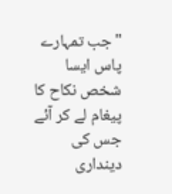"جب تمہارے پاس ایسا شخص نکاح کا پیغام لے کر آئے جس کی دینداری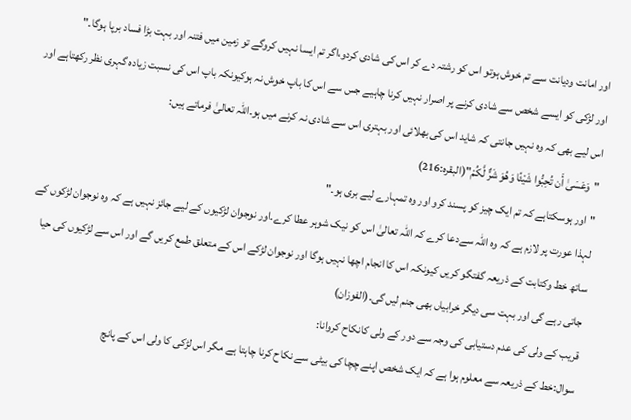اور امانت ودیانت سے تم خوش ہوتو اس کو رشتہ دے کر اس کی شادی کردو،اگر تم ایسا نہیں کروگے تو زمین میں فتنہ اور بہت بڑا فساد برپا ہوگا۔"
اور لڑکی کو ایسے شخص سے شادی کرنے پر اصرار نہیں کرنا چاہیے جس سے اس کا باپ خوش نہ ہوکیونکہ باپ اس کی نسبت زیادہ گہری نظر رکھتاہے اور اس لیے بھی کہ وہ نہیں جانتی کہ شاید اس کی بھلائی اور بہتری اس سے شادی نہ کرنے میں ہو۔اللہ تعالیٰ فرماتے ہیں:
"وَعَسَىٰ أَن تُحِبُّوا شَيْئًا وَهُوَ شَرٌّ لَّكُمْ"(البقرہ:216)
"اور ہوسکتاہے کہ تم ایک چیز کو پسند کرو اور وہ تمہارے لیے بری ہو۔"
لہذا عورت پر لازم ہے کہ وہ اللہ سےدعا کرے کہ اللہ تعالیٰ اس کو نیک شوہر عطا کرے۔اور نوجوان لڑکیوں کے لیے جائز نہیں ہے کہ وہ نوجوان لڑکوں کے ساتھ خط وکتابت کے ذریعہ گفتگو کریں کیونکہ اس کا انجام اچھا نہیں ہوگا اور نوجوان لڑکے اس کے متعلق طمع کریں گے اور اس سے لڑکیوں کی حیا جاتی رہے گی اور بہت سی دیگر خرابیاں بھی جنم لیں گی۔(الفوزان)
قریب کے ولی کی عدم دستیابی کی وجہ سے دور کے ولی کانکاح کروانا:
سوال:خط کے ذریعہ سے معلوم ہوا ہے کہ ایک شخص اپنے چچا کی بیٹی سے نکاح کرنا چاہتا ہے مگر اس لڑکی کا ولی اس کے پانچ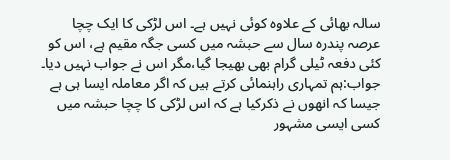سالہ بھائی کے علاوہ کوئی نہیں ہے۔ اس لڑکی کا ایک چچا عرصہ پندرہ سال سے حبشہ میں کسی جگہ مقیم ہے، اس کو کئی دفعہ ٹیلی گرام بھی بھیجا گیا،مگر اس نے جواب نہیں دیا۔
جواب:ہم تمہاری راہنمائی کرتے ہیں کہ اگر معاملہ ایسا ہی ہے جیسا کہ انھوں نے ذکرکیا ہے کہ اس لڑکی کا چچا حبشہ میں کسی ایسی مشہور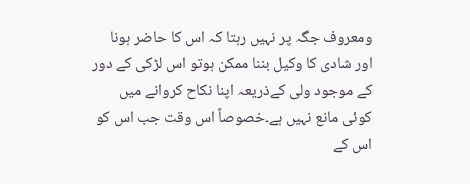ومعروف جگہ پر نہیں رہتا کہ اس کا حاضر ہونا اور شادی کا وکیل بننا ممکن ہوتو اس لڑکی کے دور کے موجود ولی کےذریعہ اپنا نکاح کروانے میں کوئی مانع نہیں ہے۔خصوصاً اس وقت جب اس کو اس کے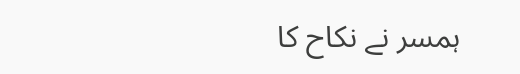ہمسر نے نکاح کا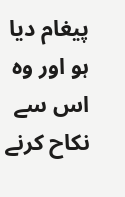پیغام دیا ہو اور وہ اس سے نکاح کرنے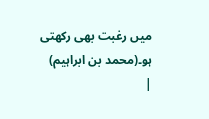میں رغبت بھی رکھتی ہو۔(محمد بن ابراہیم)
|